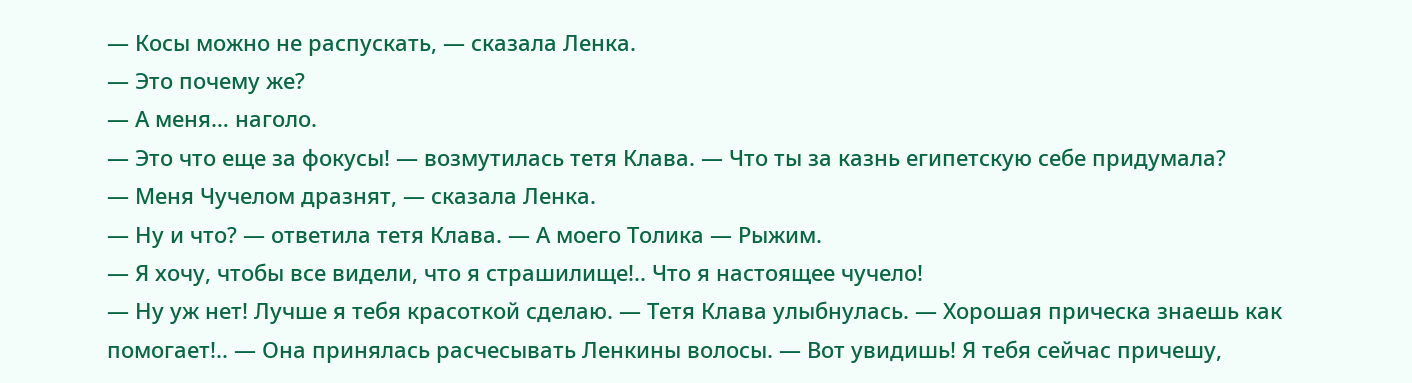— Косы можно не распускать, — сказала Ленка.
— Это почему же?
— А меня… наголо.
— Это что еще за фокусы! — возмутилась тетя Клава. — Что ты за казнь египетскую себе придумала?
— Меня Чучелом дразнят, — сказала Ленка.
— Ну и что? — ответила тетя Клава. — А моего Толика — Рыжим.
— Я хочу, чтобы все видели, что я страшилище!.. Что я настоящее чучело!
— Ну уж нет! Лучше я тебя красоткой сделаю. — Тетя Клава улыбнулась. — Хорошая прическа знаешь как помогает!.. — Она принялась расчесывать Ленкины волосы. — Вот увидишь! Я тебя сейчас причешу,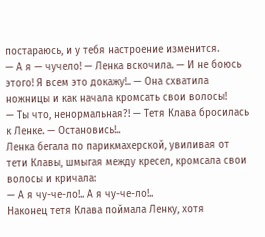постараюсь, и у тебя настроение изменится.
— А я — чучело! — Ленка вскочила. — И не боюсь этого! Я всем это докажу!.. — Она схватила ножницы и как начала кромсать свои волосы!
— Ты что, ненормальная?! — Тетя Клава бросилась к Ленке. — Остановись!..
Ленка бегала по парикмахерской, увиливая от тети Клавы, шмыгая между кресел, кромсала свои волосы и кричала:
— А я чу-че-ло!.. А я чу-че-ло!..
Наконец тетя Клава поймала Ленку, хотя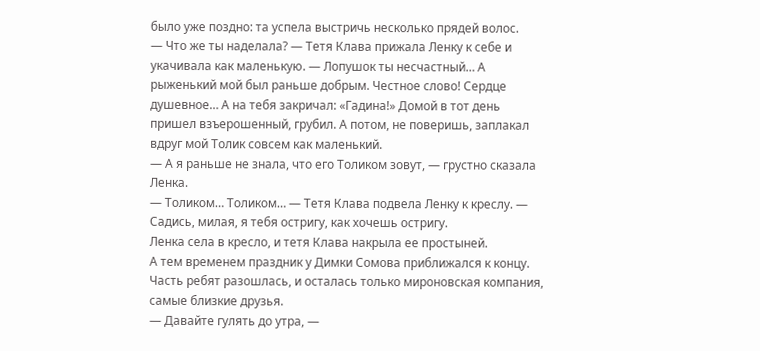было уже поздно: та успела выстричь несколько прядей волос.
— Что же ты наделала? — Тетя Клава прижала Ленку к себе и укачивала как маленькую. — Лопушок ты несчастный… А рыженький мой был раньше добрым. Честное слово! Сердце душевное… А на тебя закричал: «Гадина!» Домой в тот день пришел взъерошенный, грубил. А потом, не поверишь, заплакал вдруг мой Толик совсем как маленький.
— А я раньше не знала, что его Толиком зовут, — грустно сказала Ленка.
— Толиком… Толиком… — Тетя Клава подвела Ленку к креслу. — Садись, милая, я тебя остригу, как хочешь остригу.
Ленка села в кресло, и тетя Клава накрыла ее простыней.
А тем временем праздник у Димки Сомова приближался к концу. Часть ребят разошлась, и осталась только мироновская компания, самые близкие друзья.
— Давайте гулять до утра, —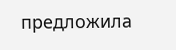предложила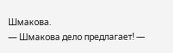Шмакова.
— Шмакова дело предлагает! —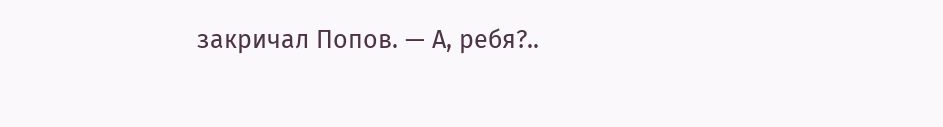закричал Попов. — А, ребя?..